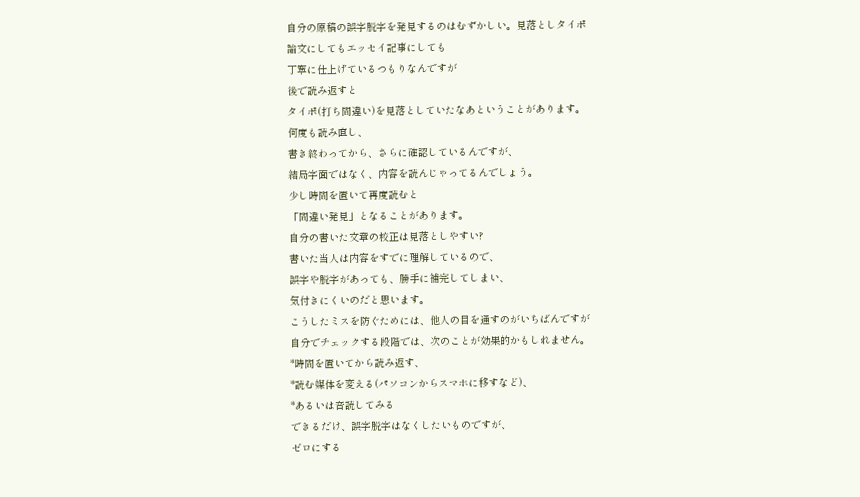自分の原稿の誤字脱字を発見するのはむずかしい。見落としタイポ
論文にしてもエッセイ記事にしても
丁寧に仕上げているつもりなんですが
後で読み返すと
タイポ(打ち間違い)を見落としていたなあということがあります。
何度も読み直し、
書き終わってから、さらに確認しているんですが、
結局字面ではなく、内容を読んじゃってるんでしょう。
少し時間を置いて再度読むと
「間違い発見」となることがあります。
自分の書いた文章の校正は見落としやすい?
書いた当人は内容をすでに理解しているので、
誤字や脱字があっても、勝手に補完してしまい、
気付きにくいのだと思います。
こうしたミスを防ぐためには、他人の目を通すのがいちばんですが
自分でチェックする段階では、次のことが効果的かもしれません。
*時間を置いてから読み返す、
*読む媒体を変える(パソコンからスマホに移すなど)、
*あるいは音読してみる
できるだけ、誤字脱字はなくしたいものですが、
ゼロにする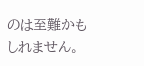のは至難かもしれません。